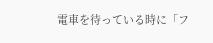電車を待っている時に「フ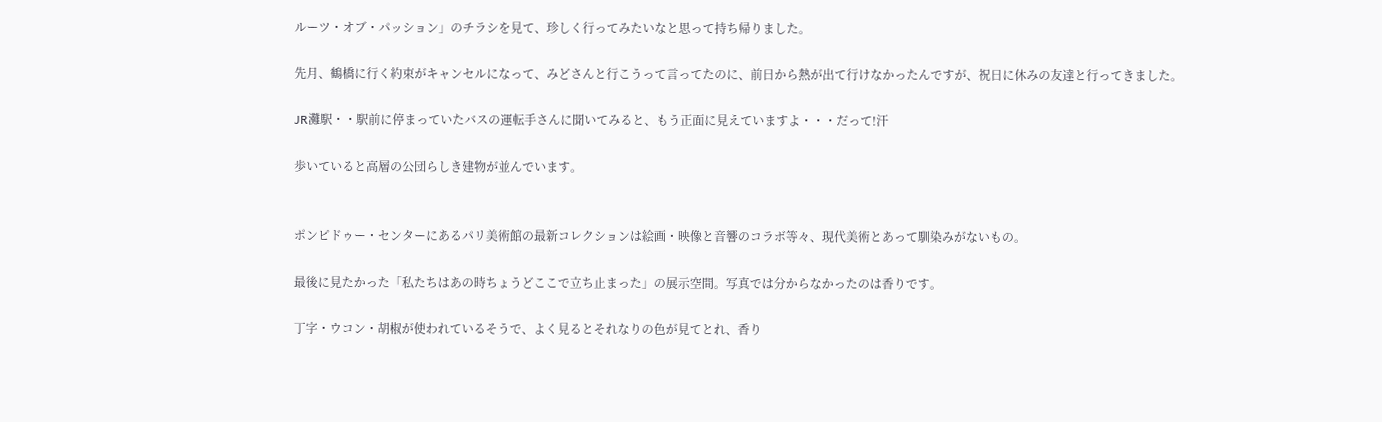ルーツ・オブ・パッション」のチラシを見て、珍しく行ってみたいなと思って持ち帰りました。

先月、鶴橋に行く約束がキャンセルになって、みどさんと行こうって言ってたのに、前日から熱が出て行けなかったんですが、祝日に休みの友達と行ってきました。

JR灘駅・・駅前に停まっていたバスの運転手さんに聞いてみると、もう正面に見えていますよ・・・だって!汗

歩いていると高層の公団らしき建物が並んでいます。


ポンピドゥー・センターにあるパリ美術館の最新コレクションは絵画・映像と音響のコラボ等々、現代美術とあって馴染みがないもの。

最後に見たかった「私たちはあの時ちょうどここで立ち止まった」の展示空間。写真では分からなかったのは香りです。

丁字・ウコン・胡椒が使われているそうで、よく見るとそれなりの色が見てとれ、香り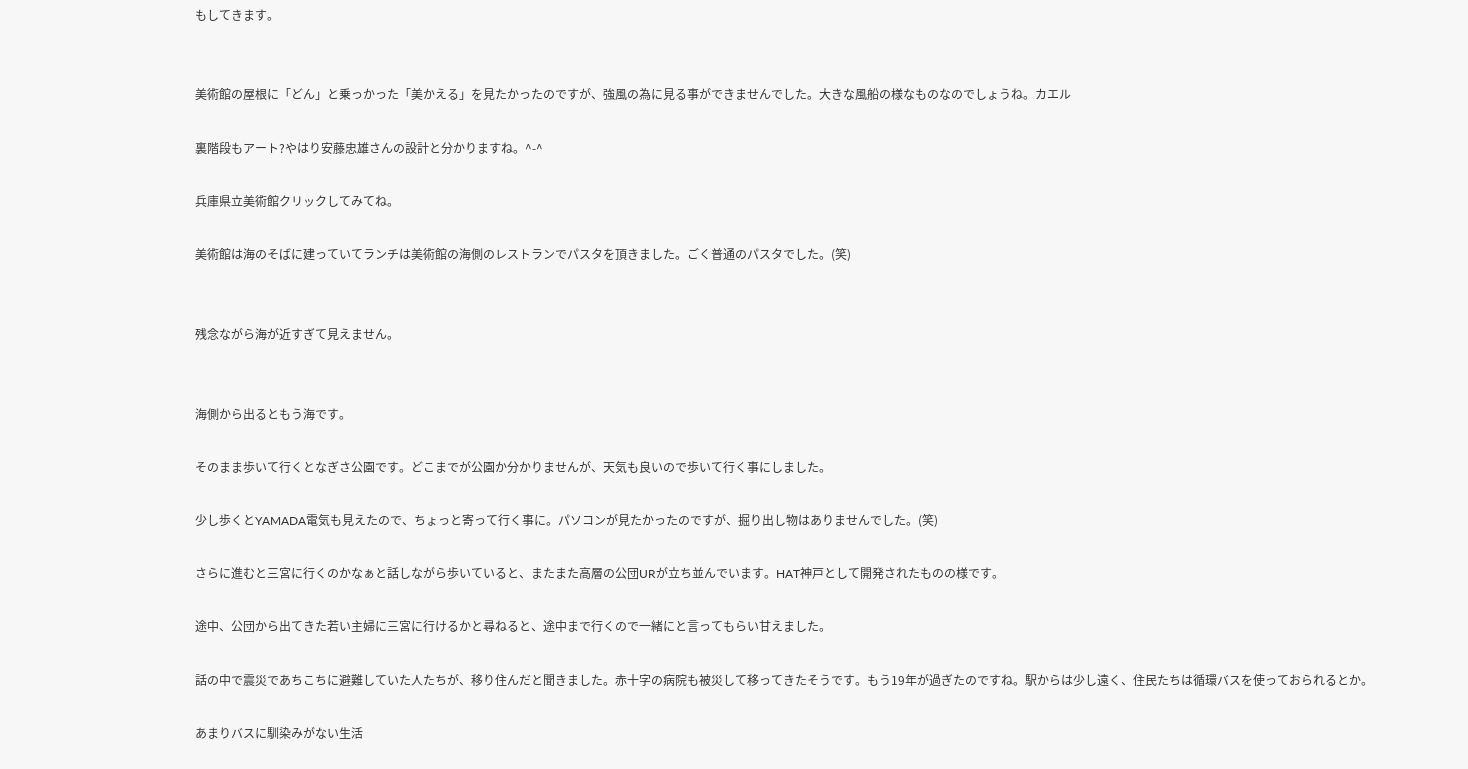もしてきます。


美術館の屋根に「どん」と乗っかった「美かえる」を見たかったのですが、強風の為に見る事ができませんでした。大きな風船の様なものなのでしょうね。カエル

裏階段もアート?やはり安藤忠雄さんの設計と分かりますね。^-^

兵庫県立美術館クリックしてみてね。

美術館は海のそばに建っていてランチは美術館の海側のレストランでパスタを頂きました。ごく普通のパスタでした。(笑)


残念ながら海が近すぎて見えません。


海側から出るともう海です。

そのまま歩いて行くとなぎさ公園です。どこまでが公園か分かりませんが、天気も良いので歩いて行く事にしました。

少し歩くとYAMADA電気も見えたので、ちょっと寄って行く事に。パソコンが見たかったのですが、掘り出し物はありませんでした。(笑)

さらに進むと三宮に行くのかなぁと話しながら歩いていると、またまた高層の公団URが立ち並んでいます。HAT神戸として開発されたものの様です。

途中、公団から出てきた若い主婦に三宮に行けるかと尋ねると、途中まで行くので一緒にと言ってもらい甘えました。

話の中で震災であちこちに避難していた人たちが、移り住んだと聞きました。赤十字の病院も被災して移ってきたそうです。もう19年が過ぎたのですね。駅からは少し遠く、住民たちは循環バスを使っておられるとか。

あまりバスに馴染みがない生活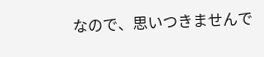なので、思いつきませんで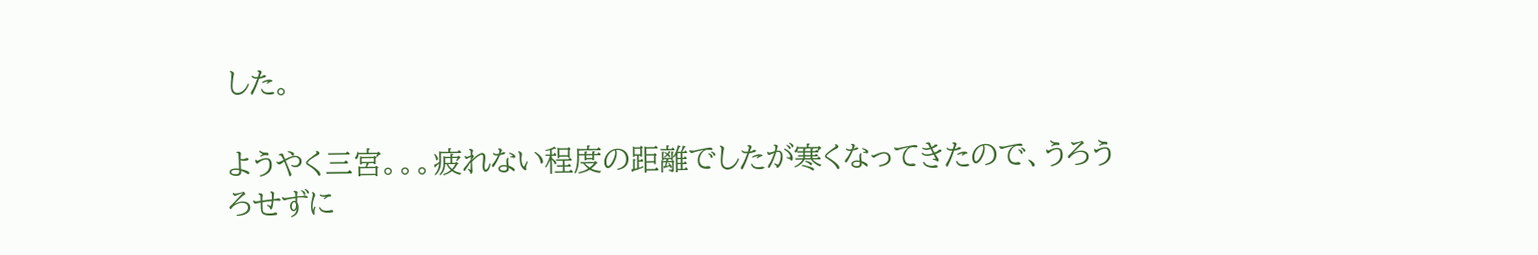した。

ようやく三宮。。。疲れない程度の距離でしたが寒くなってきたので、うろうろせずに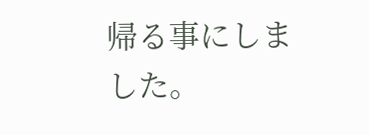帰る事にしました。